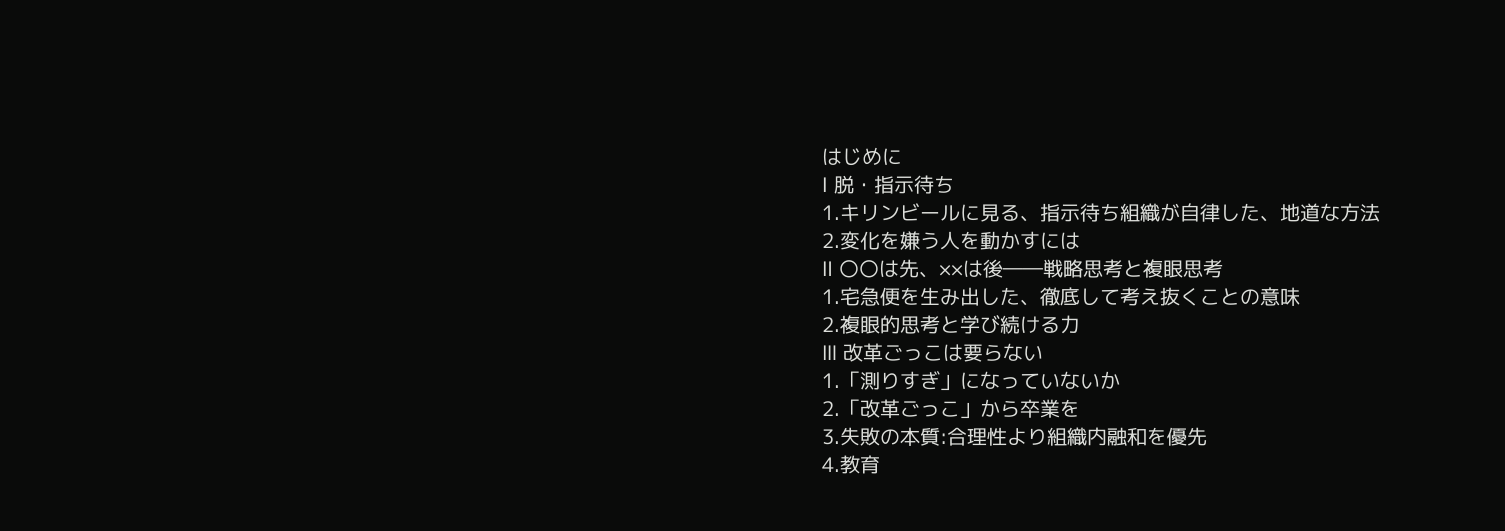はじめに
Ⅰ 脱・指示待ち
1.キリンビールに見る、指示待ち組織が自律した、地道な方法
2.変化を嫌う人を動かすには
Ⅱ 〇〇は先、××は後――戦略思考と複眼思考
1.宅急便を生み出した、徹底して考え抜くことの意味
2.複眼的思考と学び続ける力
Ⅲ 改革ごっこは要らない
1.「測りすぎ」になっていないか
2.「改革ごっこ」から卒業を
3.失敗の本質:合理性より組織内融和を優先
4.教育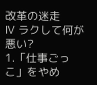改革の迷走
Ⅳ ラクして何が悪い?
1.「仕事ごっこ」をやめ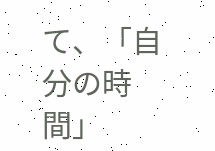て、「自分の時間」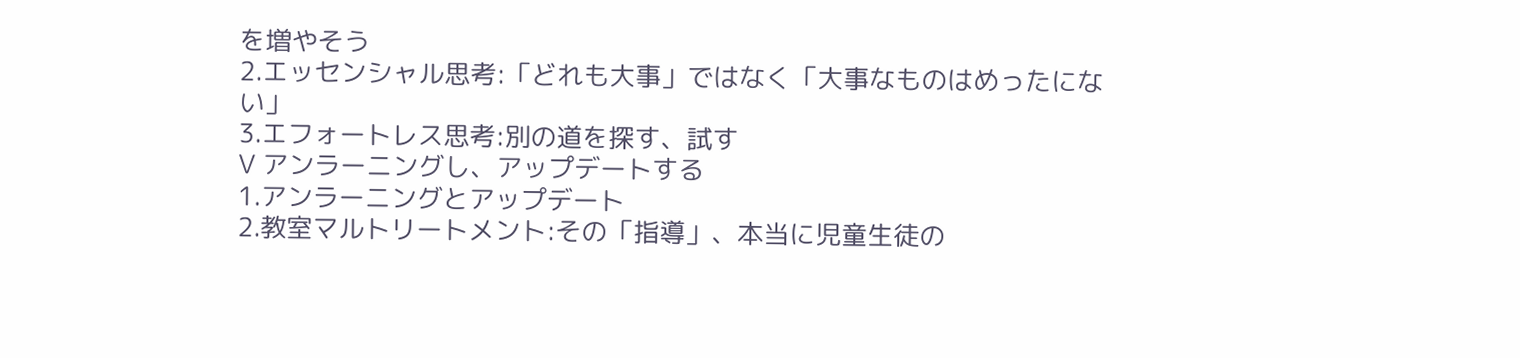を増やそう
2.エッセンシャル思考:「どれも大事」ではなく「大事なものはめったにない」
3.エフォートレス思考:別の道を探す、試す
Ⅴ アンラーニングし、アップデートする
1.アンラーニングとアップデート
2.教室マルトリートメント:その「指導」、本当に児童生徒の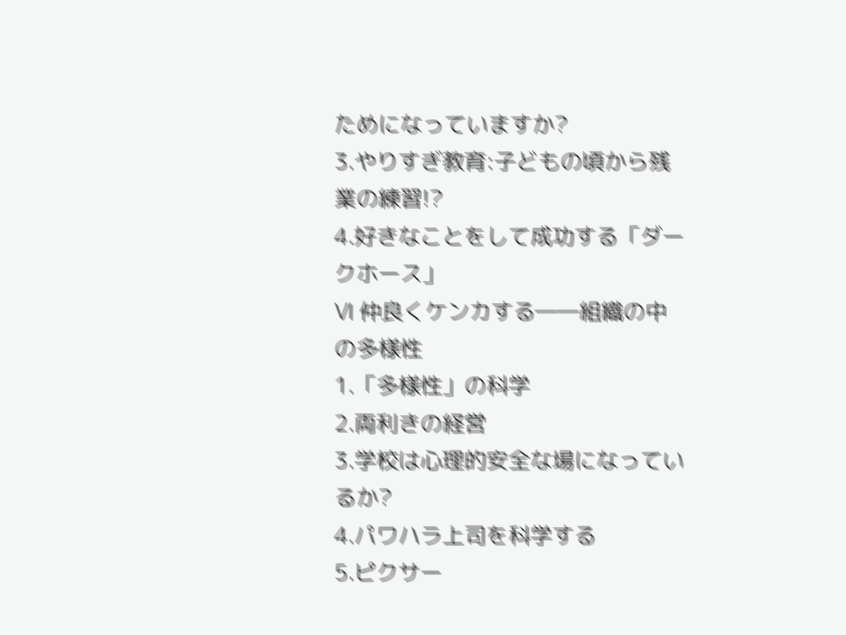ためになっていますか?
3.やりすぎ教育:子どもの頃から残業の練習!?
4.好きなことをして成功する「ダークホース」
Ⅵ 仲良くケンカする――組織の中の多様性
1.「多様性」の科学
2.両利きの経営
3.学校は心理的安全な場になっているか?
4.パワハラ上司を科学する
5.ピクサー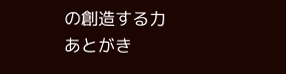の創造する力
あとがき